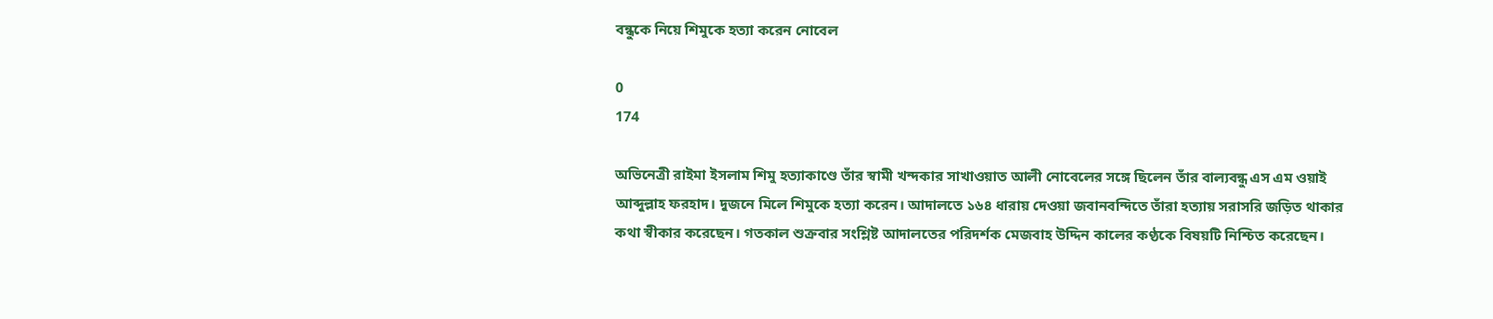বন্ধুকে নিয়ে শিমুকে হত্যা করেন নোবেল

0
174

অভিনেত্রী রাইমা ইসলাম শিমু হত্যাকাণ্ডে তাঁর স্বামী খন্দকার সাখাওয়াত আলী নোবেলের সঙ্গে ছিলেন তাঁর বাল্যবন্ধু এস এম ওয়াই আব্দুল্লাহ ফরহাদ। দুজনে মিলে শিমুকে হত্যা করেন। আদালতে ১৬৪ ধারায় দেওয়া জবানবন্দিতে তাঁরা হত্যায় সরাসরি জড়িত থাকার কথা স্বীকার করেছেন। গতকাল শুক্রবার সংশ্লিষ্ট আদালতের পরিদর্শক মেজবাহ উদ্দিন কালের কণ্ঠকে বিষয়টি নিশ্চিত করেছেন।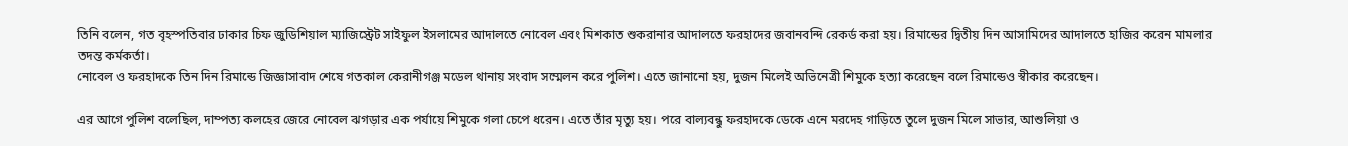তিনি বলেন, গত বৃহস্পতিবার ঢাকার চিফ জুডিশিয়াল ম্যাজিস্ট্রেট সাইফুল ইসলামের আদালতে নোবেল এবং মিশকাত শুকরানার আদালতে ফরহাদের জবানবন্দি রেকর্ড করা হয়। রিমান্ডের দ্বিতীয় দিন আসামিদের আদালতে হাজির করেন মামলার তদন্ত কর্মকর্তা।
নোবেল ও ফরহাদকে তিন দিন রিমান্ডে জিজ্ঞাসাবাদ শেষে গতকাল কেরানীগঞ্জ মডেল থানায় সংবাদ সম্মেলন করে পুলিশ। এতে জানানো হয়, দুজন মিলেই অভিনেত্রী শিমুকে হত্যা করেছেন বলে রিমান্ডেও স্বীকার করেছেন।

এর আগে পুলিশ বলেছিল, দাম্পত্য কলহের জেরে নোবেল ঝগড়ার এক পর্যায়ে শিমুকে গলা চেপে ধরেন। এতে তাঁর মৃত্যু হয়। পরে বাল্যবন্ধু ফরহাদকে ডেকে এনে মরদেহ গাড়িতে তুলে দুজন মিলে সাভার, আশুলিয়া ও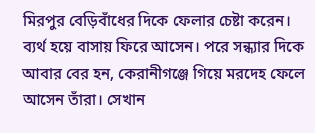মিরপুর বেড়িবাঁধের দিকে ফেলার চেষ্টা করেন। ব্যর্থ হয়ে বাসায় ফিরে আসেন। পরে সন্ধ্যার দিকে আবার বের হন, কেরানীগঞ্জে গিয়ে মরদেহ ফেলে আসেন তাঁরা। সেখান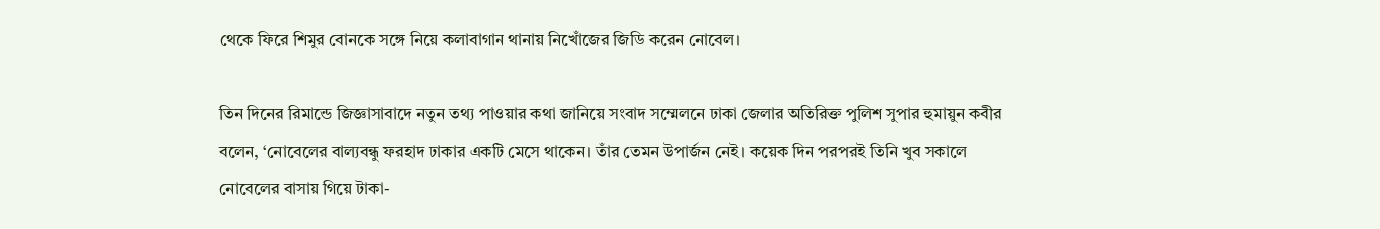থেকে ফিরে শিমুর বোনকে সঙ্গে নিয়ে কলাবাগান থানায় নিখোঁজের জিডি করেন নোবেল।

তিন দিনের রিমান্ডে জিজ্ঞাসাবাদে নতুন তথ্য পাওয়ার কথা জানিয়ে সংবাদ সম্মেলনে ঢাকা জেলার অতিরিক্ত পুলিশ সুপার হুমায়ুন কবীর বলেন, ‘নোবেলের বাল্যবন্ধু ফরহাদ ঢাকার একটি মেসে থাকেন। তাঁর তেমন উপার্জন নেই। কয়েক দিন পরপরই তিনি খুব সকালে নোবেলের বাসায় গিয়ে টাকা-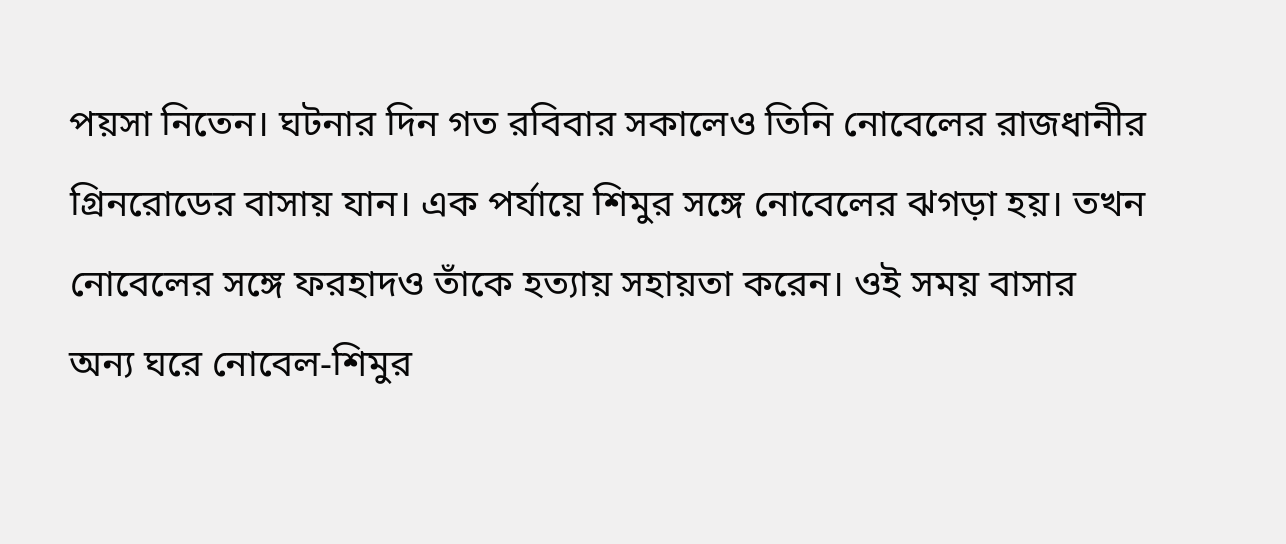পয়সা নিতেন। ঘটনার দিন গত রবিবার সকালেও তিনি নোবেলের রাজধানীর গ্রিনরোডের বাসায় যান। এক পর্যায়ে শিমুর সঙ্গে নোবেলের ঝগড়া হয়। তখন নোবেলের সঙ্গে ফরহাদও তাঁকে হত্যায় সহায়তা করেন। ওই সময় বাসার অন্য ঘরে নোবেল-শিমুর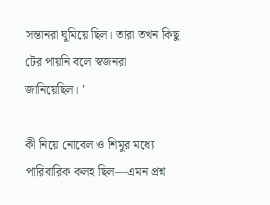সন্তানরা ঘুমিয়ে ছিল। তারা তখন কিছু টের পায়নি বলে স্বজনরা জানিয়েছিল। ’

কী নিয়ে নোবেল ও শিমুর মধ্যে পারিবারিক কলহ ছিল—এমন প্রশ্ন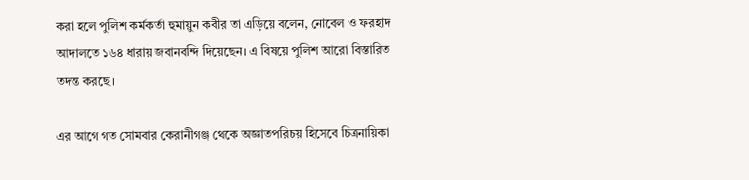করা হলে পুলিশ কর্মকর্তা হুমায়ুন কবীর তা এড়িয়ে বলেন, নোবেল ও ফরহাদ আদালতে ১৬৪ ধারায় জবানবন্দি দিয়েছেন। এ বিষয়ে পুলিশ আরো বিস্তারিত তদন্ত করছে।

এর আগে গত সোমবার কেরানীগঞ্জ থেকে অজ্ঞাতপরিচয় হিসেবে চিত্রনায়িকা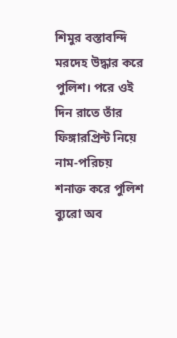শিমুর বস্তাবন্দি মরদেহ উদ্ধার করে পুলিশ। পরে ওই দিন রাতে তাঁর ফিঙ্গারপ্রিন্ট নিয়ে নাম-পরিচয় শনাক্ত করে পুলিশ ব্যুরো অব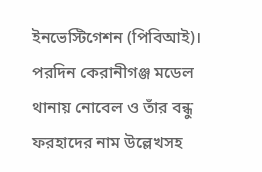ইনভেস্টিগেশন (পিবিআই)। পরদিন কেরানীগঞ্জ মডেল থানায় নোবেল ও তাঁর বন্ধু ফরহাদের নাম উল্লেখসহ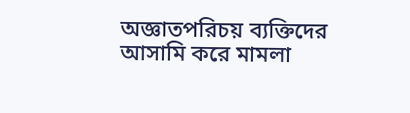অজ্ঞাতপরিচয় ব্যক্তিদের আসামি করে মামলা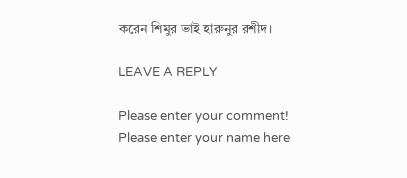করেন শিমুর ভাই হারুনুর রশীদ।

LEAVE A REPLY

Please enter your comment!
Please enter your name here